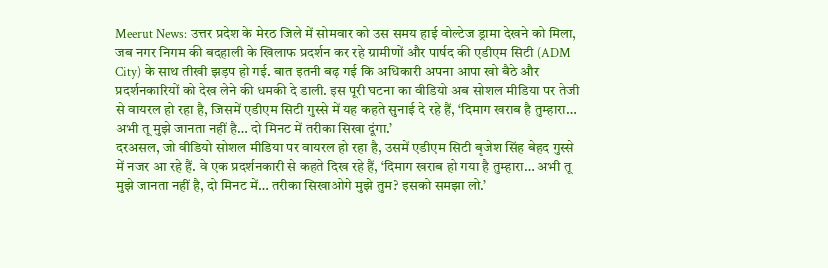Meerut News: उत्तर प्रदेश के मेरठ जिले में सोमवार को उस समय हाई वोल्टेज ड्रामा देखने को मिला, जब नगर निगम की बदहाली के खिलाफ प्रदर्शन कर रहे ग्रामीणों और पार्षद की एडीएम सिटी (ADM City) के साथ तीखी झड़प हो गई. बात इतनी बढ़ गई कि अधिकारी अपना आपा खो बैठे और प्रदर्शनकारियों को देख लेने की धमकी दे डाली. इस पूरी घटना का वीडियो अब सोशल मीडिया पर तेजी से वायरल हो रहा है, जिसमें एडीएम सिटी गुस्से में यह कहते सुनाई दे रहे हैं, ‘दिमाग खराब है तुम्हारा… अभी तू मुझे जानता नहीं है… दो मिनट में तरीका सिखा दूंगा.’
दरअसल, जो वीडियो सोशल मीडिया पर वायरल हो रहा है, उसमें एडीएम सिटी बृजेश सिंह बेहद गुस्से में नजर आ रहे हैं. वे एक प्रदर्शनकारी से कहते दिख रहे हैं, ‘दिमाग खराब हो गया है तुम्हारा… अभी तू मुझे जानता नहीं है, दो मिनट में… तरीका सिखाओगे मुझे तुम? इसको समझा लो.’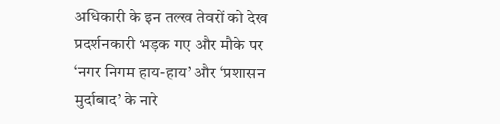अधिकारी के इन तल्ख तेवरों को देख प्रदर्शनकारी भड़क गए और मौके पर ‘नगर निगम हाय-हाय’ और ‘प्रशासन मुर्दाबाद’ के नारे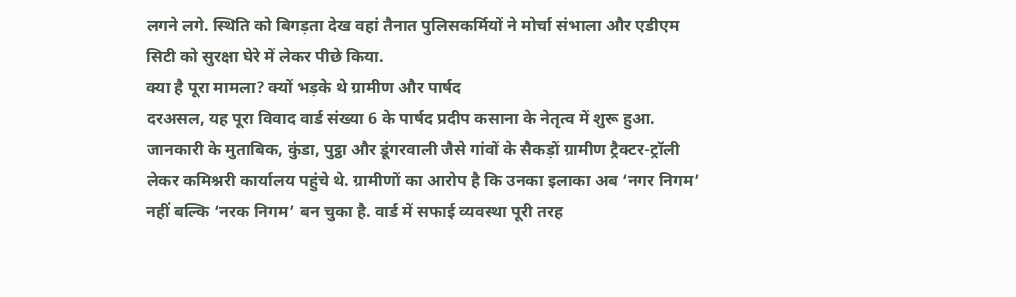लगने लगे. स्थिति को बिगड़ता देख वहां तैनात पुलिसकर्मियों ने मोर्चा संभाला और एडीएम सिटी को सुरक्षा घेरे में लेकर पीछे किया.
क्या है पूरा मामला? क्यों भड़के थे ग्रामीण और पार्षद
दरअसल, यह पूरा विवाद वार्ड संख्या 6 के पार्षद प्रदीप कसाना के नेतृत्व में शुरू हुआ. जानकारी के मुताबिक, कुंडा, पुट्ठा और डूंगरवाली जैसे गांवों के सैकड़ों ग्रामीण ट्रैक्टर-ट्रॉली लेकर कमिश्नरी कार्यालय पहुंचे थे. ग्रामीणों का आरोप है कि उनका इलाका अब ‘नगर निगम’ नहीं बल्कि ‘नरक निगम’ बन चुका है. वार्ड में सफाई व्यवस्था पूरी तरह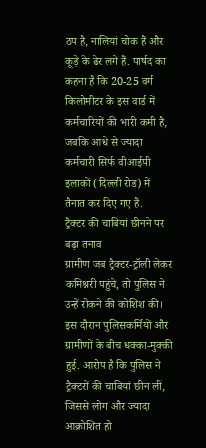ठप है, नालियां चोक हैं और कूड़े के ढेर लगे हैं. पार्षद का कहना है कि 20-25 वर्ग किलोमीटर के इस वार्ड में कर्मचारियों की भारी कमी है, जबकि आधे से ज्यादा कर्मचारी सिर्फ वीआईपी इलाकों (दिल्ली रोड) में तैनात कर दिए गए हैं.
ट्रैक्टर की चाबियां छीनने पर बढ़ा तनाव
ग्रामीण जब ट्रैक्टर-ट्रॉली लेकर कमिश्नरी पहुंचे, तो पुलिस ने उन्हें रोकने की कोशिश की। इस दौरान पुलिसकर्मियों और ग्रामीणों के बीच धक्का-मुक्की हुई. आरोप है कि पुलिस ने ट्रैक्टरों की चाबियां छीन लीं, जिससे लोग और ज्यादा आक्रोशित हो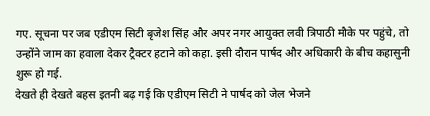गए. सूचना पर जब एडीएम सिटी बृजेश सिंह और अपर नगर आयुक्त लवी त्रिपाठी मौके पर पहुंचे, तो उन्होंने जाम का हवाला देकर ट्रैक्टर हटाने को कहा. इसी दौरान पार्षद और अधिकारी के बीच कहासुनी शुरू हो गई.
देखते ही देखते बहस इतनी बढ़ गई कि एडीएम सिटी ने पार्षद को जेल भेजने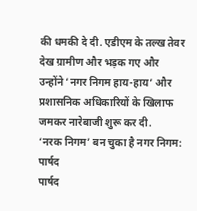की धमकी दे दी. एडीएम के तल्ख तेवर देख ग्रामीण और भड़क गए और उन्होंने ‘नगर निगम हाय-हाय’ और प्रशासनिक अधिकारियों के खिलाफ जमकर नारेबाजी शुरू कर दी.
‘नरक निगम’ बन चुका है नगर निगम: पार्षद
पार्षद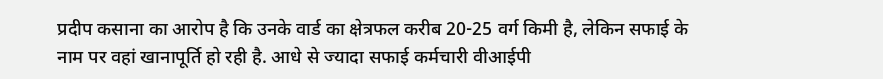प्रदीप कसाना का आरोप है कि उनके वार्ड का क्षेत्रफल करीब 20-25 वर्ग किमी है, लेकिन सफाई के नाम पर वहां खानापूर्ति हो रही है. आधे से ज्यादा सफाई कर्मचारी वीआईपी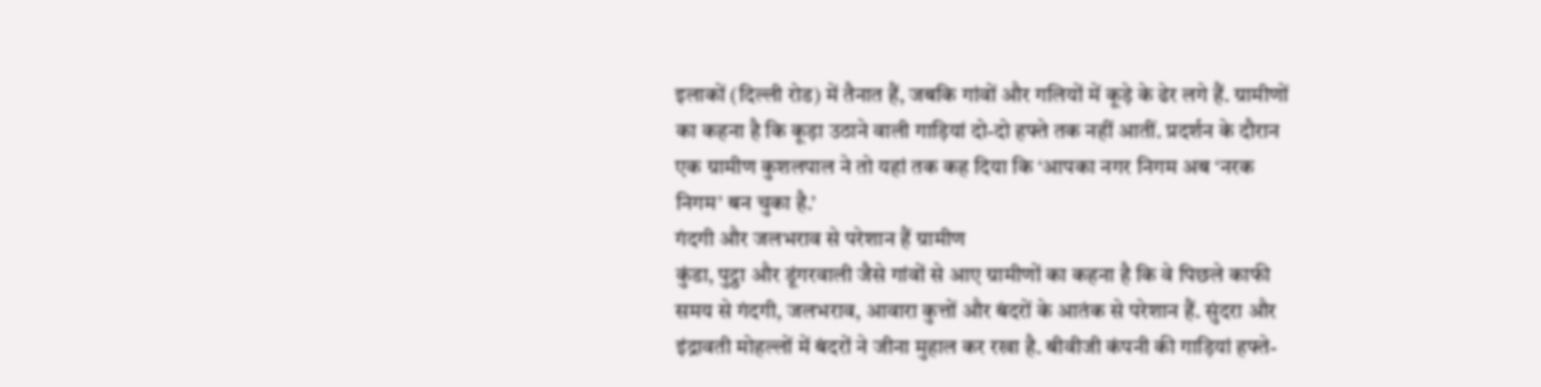इलाकों (दिल्ली रोड) में तैनात हैं, जबकि गांवों और गलियों में कूड़े के ढेर लगे हैं. ग्रामीणों का कहना है कि कूड़ा उठाने वाली गाड़ियां दो-दो हफ्ते तक नहीं आतीं. प्रदर्शन के दौरान एक ग्रामीण कुशलपाल ने तो यहां तक कह दिया कि ‘आपका नगर निगम अब ‘नरक निगम’ बन चुका है.’
गंदगी और जलभराव से परेशान हैं ग्रामीण
कुंडा, पुट्ठा और डूंगरवाली जैसे गांवों से आए ग्रामीणों का कहना है कि वे पिछले काफी समय से गंदगी, जलभराव, आवारा कुत्तों और बंदरों के आतंक से परेशान हैं. सुंदरा और इंद्रावती मोहल्लों में बंदरों ने जीना मुहाल कर रखा है. बीवीजी कंपनी की गाड़ियां हफ्ते-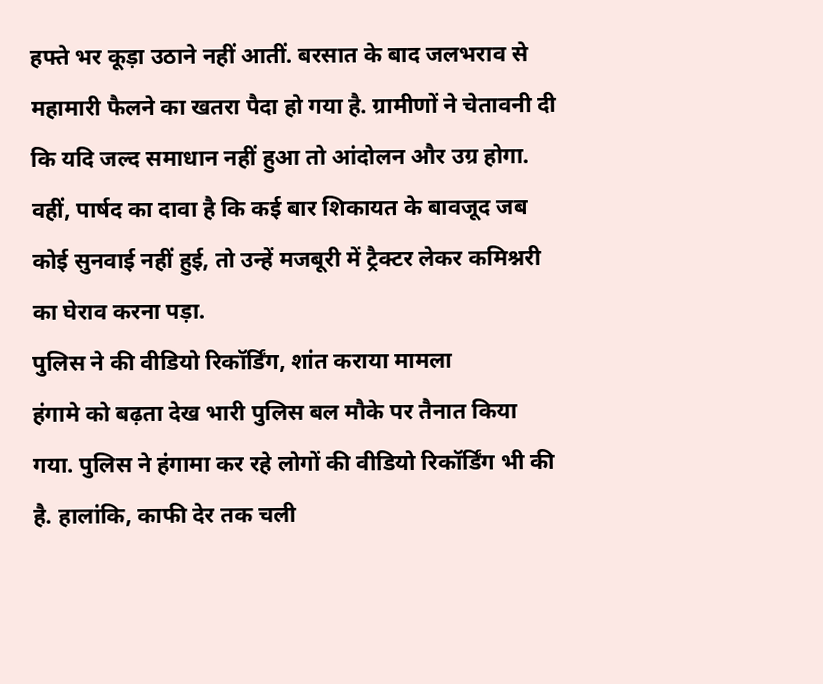हफ्ते भर कूड़ा उठाने नहीं आतीं. बरसात के बाद जलभराव से महामारी फैलने का खतरा पैदा हो गया है. ग्रामीणों ने चेतावनी दी कि यदि जल्द समाधान नहीं हुआ तो आंदोलन और उग्र होगा. वहीं, पार्षद का दावा है कि कई बार शिकायत के बावजूद जब कोई सुनवाई नहीं हुई, तो उन्हें मजबूरी में ट्रैक्टर लेकर कमिश्नरी का घेराव करना पड़ा.
पुलिस ने की वीडियो रिकॉर्डिंग, शांत कराया मामला
हंगामे को बढ़ता देख भारी पुलिस बल मौके पर तैनात किया गया. पुलिस ने हंगामा कर रहे लोगों की वीडियो रिकॉर्डिंग भी की है. हालांकि, काफी देर तक चली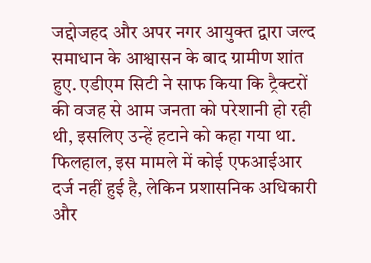जद्दोजहद और अपर नगर आयुक्त द्वारा जल्द समाधान के आश्वासन के बाद ग्रामीण शांत हुए. एडीएम सिटी ने साफ किया कि ट्रैक्टरों की वजह से आम जनता को परेशानी हो रही थी, इसलिए उन्हें हटाने को कहा गया था. फिलहाल, इस मामले में कोई एफआईआर दर्ज नहीं हुई है, लेकिन प्रशासनिक अधिकारी और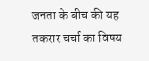जनता के बीच की यह तकरार चर्चा का विषय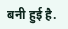बनी हुई है.